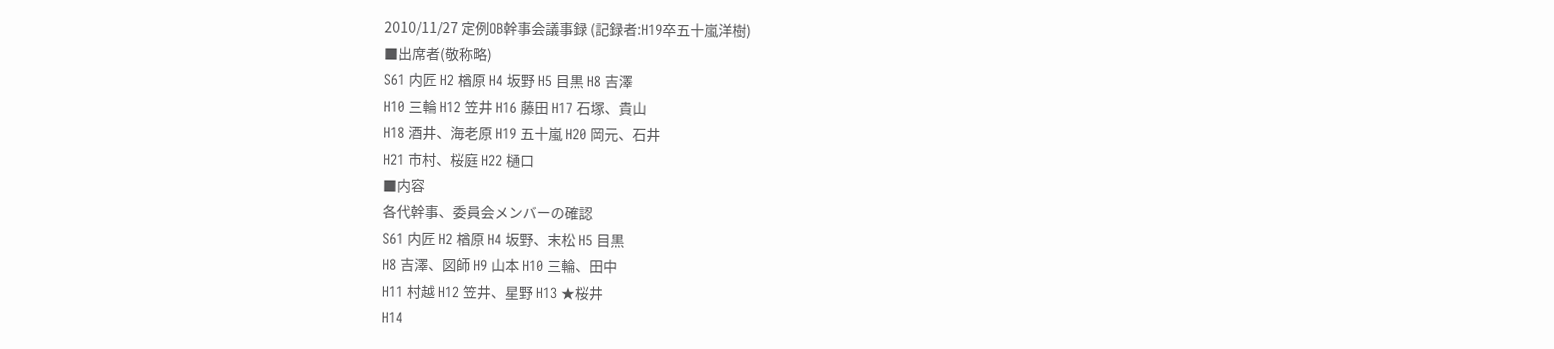2010/11/27 定例OB幹事会議事録 (記録者:H19卒五十嵐洋樹)
■出席者(敬称略)
S61 内匠 H2 楢原 H4 坂野 H5 目黒 H8 吉澤
H10 三輪 H12 笠井 H16 藤田 H17 石塚、貴山
H18 酒井、海老原 H19 五十嵐 H20 岡元、石井
H21 市村、桜庭 H22 樋口
■内容
各代幹事、委員会メンバーの確認
S61 内匠 H2 楢原 H4 坂野、末松 H5 目黒
H8 吉澤、図師 H9 山本 H10 三輪、田中
H11 村越 H12 笠井、星野 H13 ★桜井
H14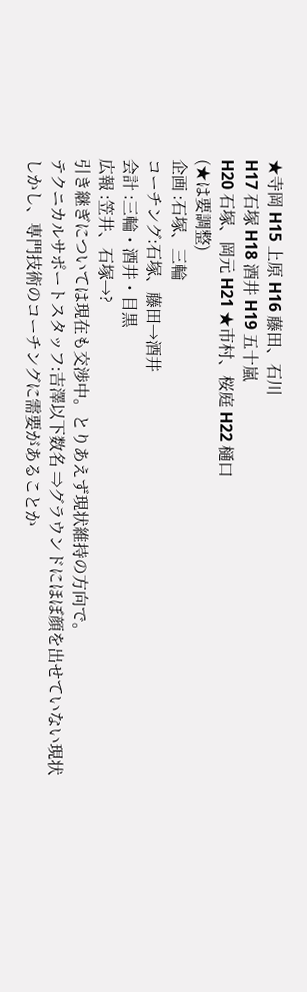★寺岡 H15 上原 H16 藤田、石川
H17 石塚 H18 酒井 H19 五十嵐
H20 石塚、岡元 H21 ★市村、桜庭 H22 樋口
(★は要調整)
企画 :石塚、三輪
コーチング:石塚、藤田→酒井
会計 :三輪・酒井・目黒
広報 :笠井、石塚→?
引き継ぎについては現在も交渉中。とりあえず現状維持の方向で。
テクニカルサポートスタッフ:吉澤以下数名 ⇒グラウンドにほぼ顔を出せていない現状
しかし、専門技術のコーチングに需要があることか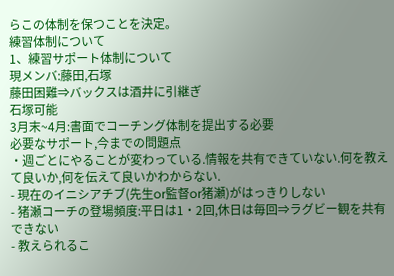らこの体制を保つことを決定。
練習体制について
1、練習サポート体制について
現メンバ:藤田,石塚
藤田困難⇒バックスは酒井に引継ぎ
石塚可能
3月末~4月:書面でコーチング体制を提出する必要
必要なサポート,今までの問題点
・週ごとにやることが変わっている.情報を共有できていない.何を教えて良いか,何を伝えて良いかわからない.
- 現在のイニシアチブ(先生or監督or猪瀬)がはっきりしない
- 猪瀬コーチの登場頻度:平日は1・2回,休日は毎回⇒ラグビー観を共有できない
- 教えられるこ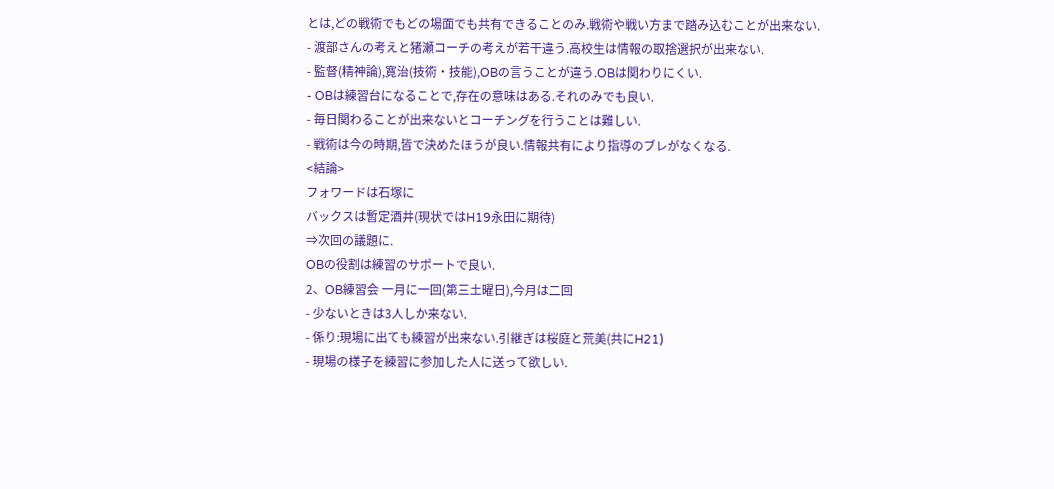とは,どの戦術でもどの場面でも共有できることのみ.戦術や戦い方まで踏み込むことが出来ない.
- 渡部さんの考えと猪瀬コーチの考えが若干違う.高校生は情報の取捨選択が出来ない.
- 監督(精神論),寛治(技術・技能),OBの言うことが違う.OBは関わりにくい.
- OBは練習台になることで,存在の意味はある.それのみでも良い.
- 毎日関わることが出来ないとコーチングを行うことは難しい.
- 戦術は今の時期,皆で決めたほうが良い.情報共有により指導のブレがなくなる.
<結論>
フォワードは石塚に
バックスは暫定酒井(現状ではH19永田に期待)
⇒次回の議題に.
OBの役割は練習のサポートで良い.
2、OB練習会 一月に一回(第三土曜日),今月は二回
- 少ないときは3人しか来ない.
- 係り:現場に出ても練習が出来ない.引継ぎは桜庭と荒美(共にH21)
- 現場の様子を練習に参加した人に送って欲しい.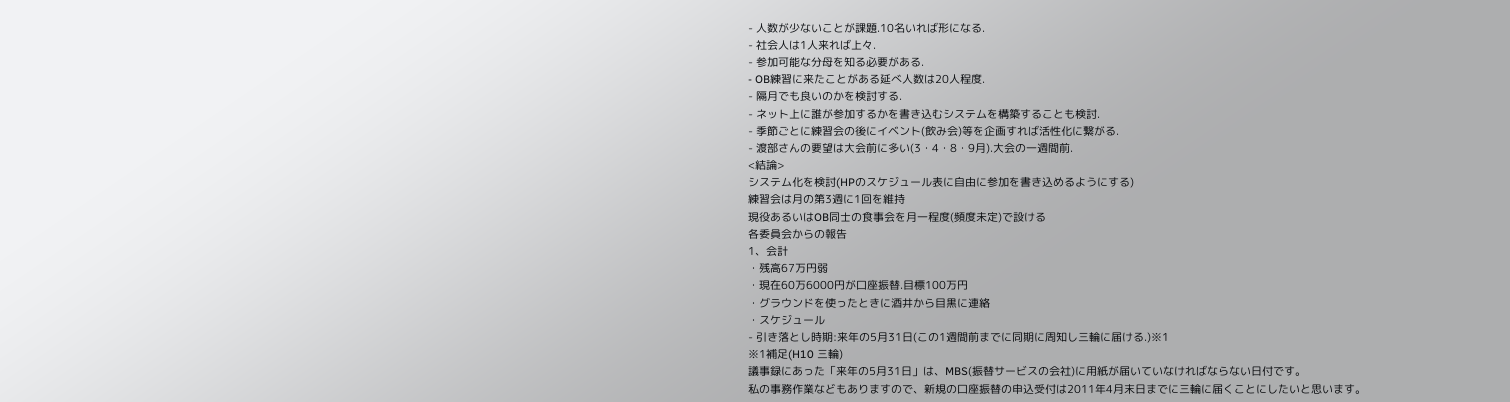- 人数が少ないことが課題.10名いれば形になる.
- 社会人は1人来れば上々.
- 参加可能な分母を知る必要がある.
- OB練習に来たことがある延べ人数は20人程度.
- 隔月でも良いのかを検討する.
- ネット上に誰が参加するかを書き込むシステムを構築することも検討.
- 季節ごとに練習会の後にイベント(飲み会)等を企画すれば活性化に繋がる.
- 渡部さんの要望は大会前に多い(3・4・8・9月).大会の一週間前.
<結論>
システム化を検討(HPのスケジュール表に自由に参加を書き込めるようにする)
練習会は月の第3週に1回を維持
現役あるいはOB同士の食事会を月一程度(頻度未定)で設ける
各委員会からの報告
1、会計
・残高67万円弱
・現在60万6000円が口座振替.目標100万円
・グラウンドを使ったときに酒井から目黒に連絡
・スケジュール
- 引き落とし時期:来年の5月31日(この1週間前までに同期に周知し三輪に届ける.)※1
※1補足(H10 三輪)
議事録にあった「来年の5月31日」は、MBS(振替サービスの会社)に用紙が届いていなければならない日付です。
私の事務作業などもありますので、新規の口座振替の申込受付は2011年4月末日までに三輪に届くことにしたいと思います。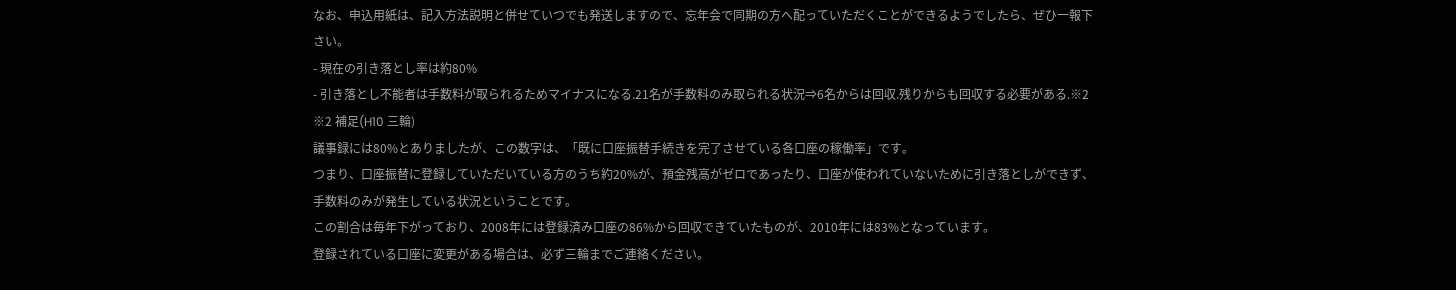なお、申込用紙は、記入方法説明と併せていつでも発送しますので、忘年会で同期の方へ配っていただくことができるようでしたら、ぜひ一報下さい。
- 現在の引き落とし率は約80%
- 引き落とし不能者は手数料が取られるためマイナスになる.21名が手数料のみ取られる状況⇒6名からは回収.残りからも回収する必要がある.※2
※2 補足(H10 三輪)
議事録には80%とありましたが、この数字は、「既に口座振替手続きを完了させている各口座の稼働率」です。
つまり、口座振替に登録していただいている方のうち約20%が、預金残高がゼロであったり、口座が使われていないために引き落としができず、手数料のみが発生している状況ということです。
この割合は毎年下がっており、2008年には登録済み口座の86%から回収できていたものが、2010年には83%となっています。
登録されている口座に変更がある場合は、必ず三輪までご連絡ください。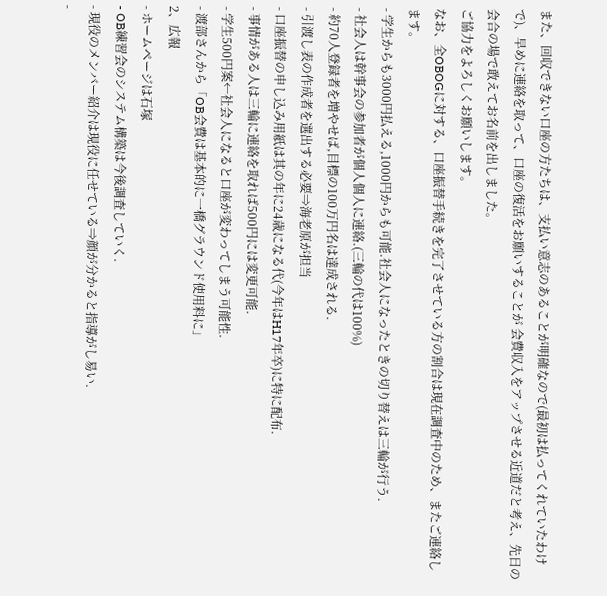また、回収できない口座の方たちは、支払い意志のあることが明確なので(最初は払ってくれていたわけで)、早めに連絡を取って、口座の復活をお願いすることが 会費収入をアップさせる近道だと考え、先日の会合の場で敢えてお名前を出しました。
ご協力をよろしくお願いします。
なお、全OBOGに対する、口座振替手続きを完了させている方の割合は現在調査中のため、またご連絡します。
- 学生からも3000円払える,1000円からも可能.社会人になったときの切り替えは三輪が行う.
- 社会人は幹事会の参加者が個人個人に連絡.(三輪の代は100%)
- 約70人登録者を増やせば,目標の100万円名は達成される.
- 引渡し表の作成者を選出する必要⇒海老原が担当
- 口座振替の申し込み用紙は其の年に24歳になる代(今年はH17年卒)に特に配布.
- 事情がある人は三輪に連絡を取れば500円には変更可能.
- 学生500円案←社会人になると口座が変わってしまう可能性.
- 渡部さんから「OB会費は基本的に一橋グラウンド使用料に」
2、広報
- ホームページは石塚
- OB練習会のシステム構築は今後調査していく.
- 現役のメンバー紹介は現役に任せている⇒顔が分かると指導がし易い.
-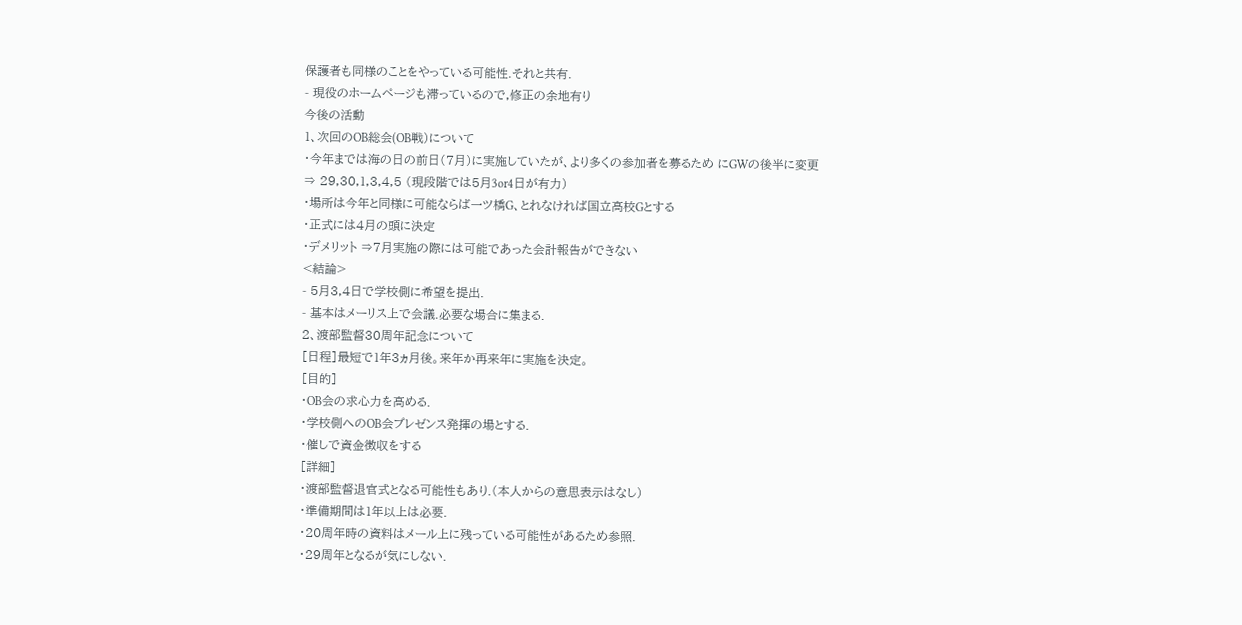保護者も同様のことをやっている可能性.それと共有.
- 現役のホームページも滞っているので,修正の余地有り
今後の活動
1、次回のOB総会(OB戦)について
・今年までは海の日の前日(7月)に実施していたが、より多くの参加者を募るため にGWの後半に変更
⇒ 29,30,1,3,4,5 (現段階では5月3or4日が有力)
・場所は今年と同様に可能ならば一ツ橋G、とれなければ国立高校Gとする
・正式には4月の頭に決定
・デメリット ⇒7月実施の際には可能であった会計報告ができない
<結論>
- 5月3,4日で学校側に希望を提出.
- 基本はメーリス上で会議.必要な場合に集まる.
2、渡部監督30周年記念について
[日程]最短で1年3ヵ月後。来年か再来年に実施を決定。
[目的]
・OB会の求心力を高める.
・学校側へのOB会プレゼンス発揮の場とする.
・催しで資金徴収をする
[詳細]
・渡部監督退官式となる可能性もあり.(本人からの意思表示はなし)
・準備期間は1年以上は必要.
・20周年時の資料はメール上に残っている可能性があるため参照.
・29周年となるが気にしない.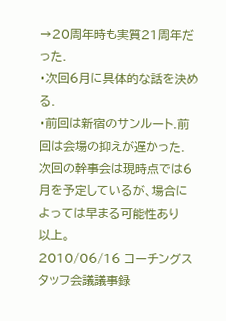→20周年時も実質21周年だった.
・次回6月に具体的な話を決める.
・前回は新宿のサンルート.前回は会場の抑えが遅かった.
次回の幹事会は現時点では6月を予定しているが、場合によっては早まる可能性あり
以上。
2010/06/16 コーチングスタッフ会議議事録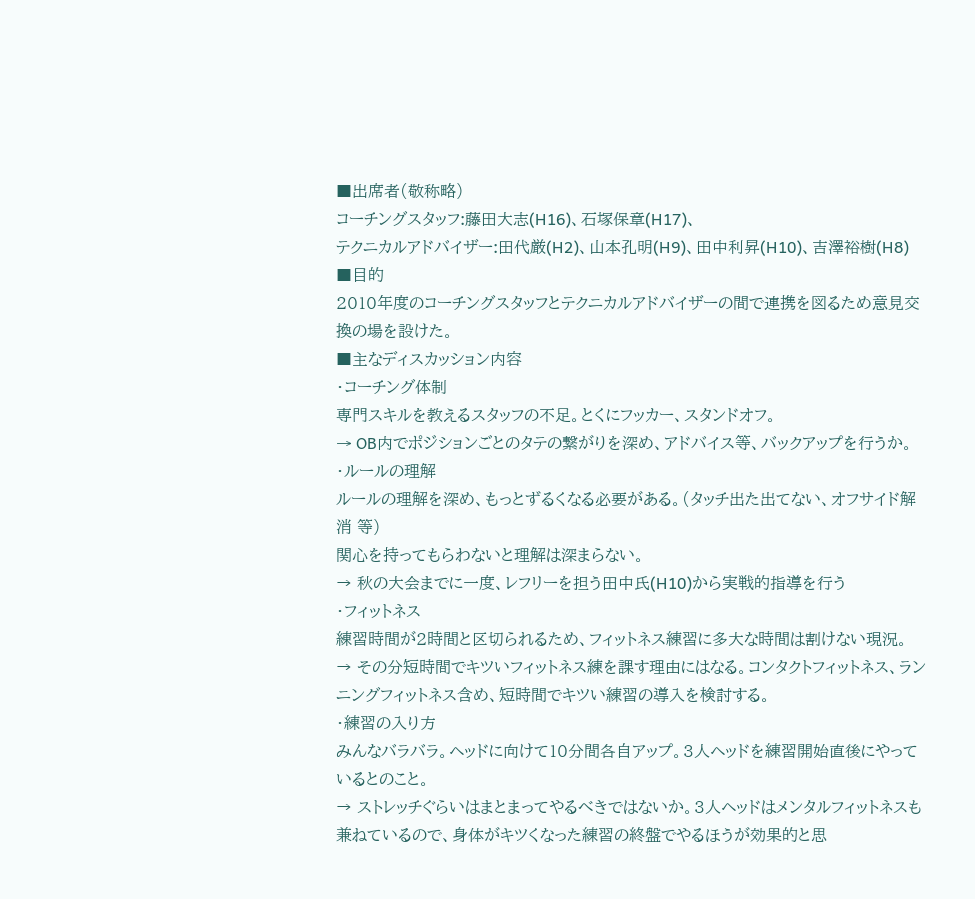■出席者(敬称略)
コーチングスタッフ:藤田大志(H16)、石塚保章(H17)、
テクニカルアドバイザー:田代厳(H2)、山本孔明(H9)、田中利昇(H10)、吉澤裕樹(H8)
■目的
2010年度のコーチングスタッフとテクニカルアドバイザーの間で連携を図るため意見交換の場を設けた。
■主なディスカッション内容
・コーチング体制
専門スキルを教えるスタッフの不足。とくにフッカー、スタンドオフ。
→ OB内でポジションごとのタテの繋がりを深め、アドバイス等、バックアップを行うか。
・ルールの理解
ルールの理解を深め、もっとずるくなる必要がある。(タッチ出た出てない、オフサイド解消 等)
関心を持ってもらわないと理解は深まらない。
→ 秋の大会までに一度、レフリーを担う田中氏(H10)から実戦的指導を行う
・フィットネス
練習時間が2時間と区切られるため、フィットネス練習に多大な時間は割けない現況。
→ その分短時間でキツいフィットネス練を課す理由にはなる。コンタクトフィットネス、ランニングフィットネス含め、短時間でキツい練習の導入を検討する。
・練習の入り方
みんなバラバラ。ヘッドに向けて10分間各自アップ。3人ヘッドを練習開始直後にやっているとのこと。
→ ストレッチぐらいはまとまってやるべきではないか。3人ヘッドはメンタルフィットネスも兼ねているので、身体がキツくなった練習の終盤でやるほうが効果的と思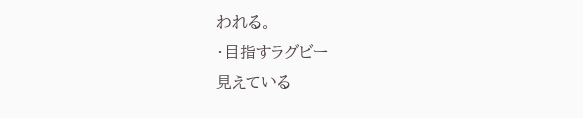われる。
・目指すラグビー
見えている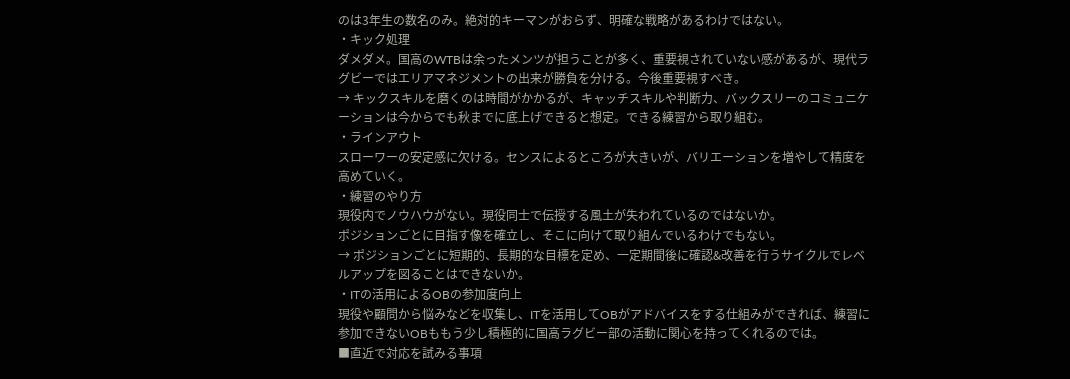のは3年生の数名のみ。絶対的キーマンがおらず、明確な戦略があるわけではない。
・キック処理
ダメダメ。国高のWTBは余ったメンツが担うことが多く、重要視されていない感があるが、現代ラグビーではエリアマネジメントの出来が勝負を分ける。今後重要視すべき。
→ キックスキルを磨くのは時間がかかるが、キャッチスキルや判断力、バックスリーのコミュニケーションは今からでも秋までに底上げできると想定。できる練習から取り組む。
・ラインアウト
スローワーの安定感に欠ける。センスによるところが大きいが、バリエーションを増やして精度を高めていく。
・練習のやり方
現役内でノウハウがない。現役同士で伝授する風土が失われているのではないか。
ポジションごとに目指す像を確立し、そこに向けて取り組んでいるわけでもない。
→ ポジションごとに短期的、長期的な目標を定め、一定期間後に確認&改善を行うサイクルでレベルアップを図ることはできないか。
・ITの活用によるOBの参加度向上
現役や顧問から悩みなどを収集し、ITを活用してOBがアドバイスをする仕組みができれば、練習に参加できないOBももう少し積極的に国高ラグビー部の活動に関心を持ってくれるのでは。
■直近で対応を試みる事項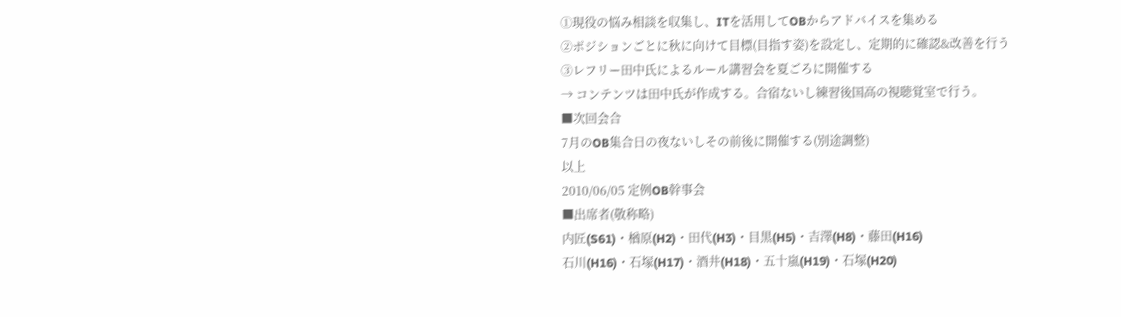①現役の悩み相談を収集し、ITを活用してOBからアドバイスを集める
②ポジションごとに秋に向けて目標(目指す姿)を設定し、定期的に確認&改善を行う
③レフリー田中氏によるルール講習会を夏ごろに開催する
→ コンテンツは田中氏が作成する。合宿ないし練習後国高の視聴覚室で行う。
■次回会合
7月のOB集合日の夜ないしその前後に開催する(別途調整)
以上
2010/06/05 定例OB幹事会
■出席者(敬称略)
内匠(S61)・楢原(H2)・田代(H3)・目黒(H5)・吉澤(H8)・藤田(H16)
石川(H16)・石塚(H17)・酒井(H18)・五十嵐(H19)・石塚(H20)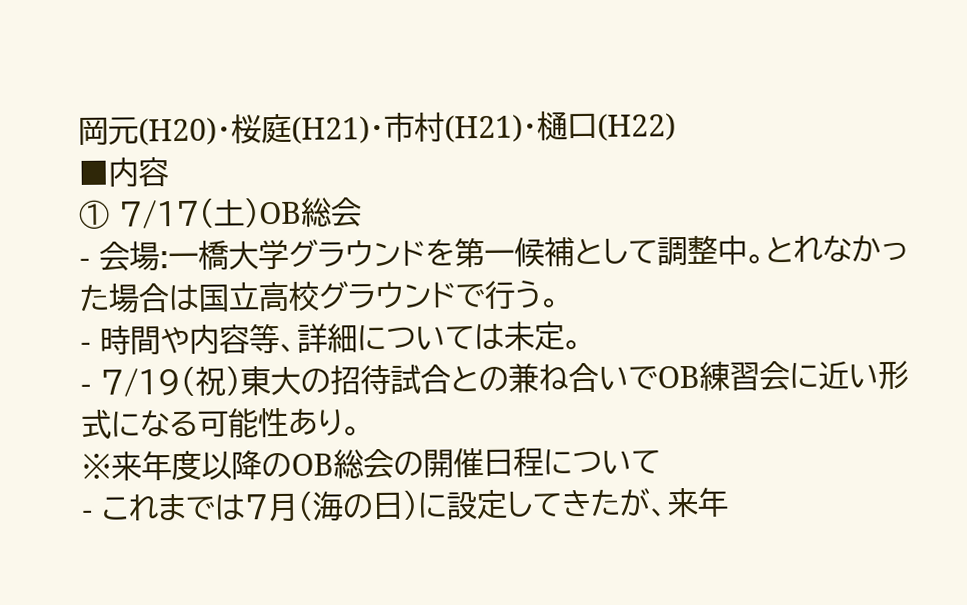岡元(H20)・桜庭(H21)・市村(H21)・樋口(H22)
■内容
① 7/17(土)OB総会
- 会場:一橋大学グラウンドを第一候補として調整中。とれなかった場合は国立高校グラウンドで行う。
- 時間や内容等、詳細については未定。
- 7/19(祝)東大の招待試合との兼ね合いでOB練習会に近い形式になる可能性あり。
※来年度以降のOB総会の開催日程について
- これまでは7月(海の日)に設定してきたが、来年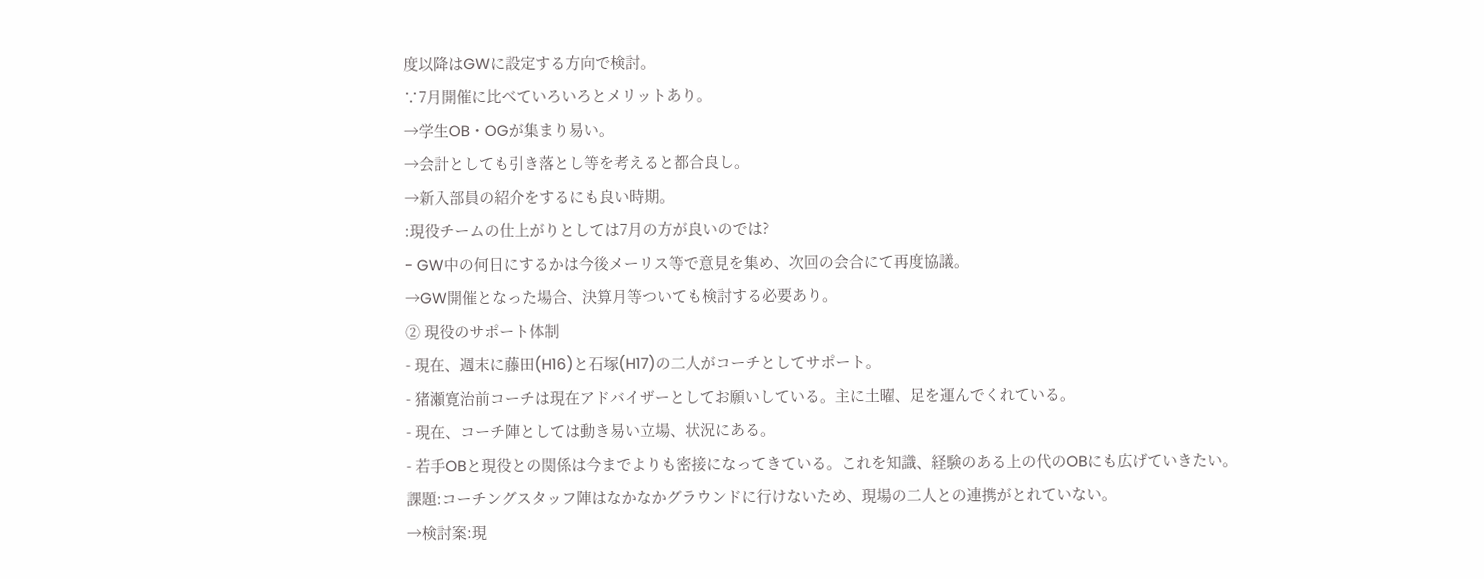度以降はGWに設定する方向で検討。
∵7月開催に比べていろいろとメリットあり。
→学生OB・OGが集まり易い。
→会計としても引き落とし等を考えると都合良し。
→新入部員の紹介をするにも良い時期。
:現役チームの仕上がりとしては7月の方が良いのでは?
- GW中の何日にするかは今後メーリス等で意見を集め、次回の会合にて再度協議。
→GW開催となった場合、決算月等ついても検討する必要あり。
② 現役のサポート体制
- 現在、週末に藤田(H16)と石塚(H17)の二人がコーチとしてサポート。
- 猪瀬寛治前コーチは現在アドバイザーとしてお願いしている。主に土曜、足を運んでくれている。
- 現在、コーチ陣としては動き易い立場、状況にある。
- 若手OBと現役との関係は今までよりも密接になってきている。これを知識、経験のある上の代のOBにも広げていきたい。
課題:コーチングスタッフ陣はなかなかグラウンドに行けないため、現場の二人との連携がとれていない。
→検討案:現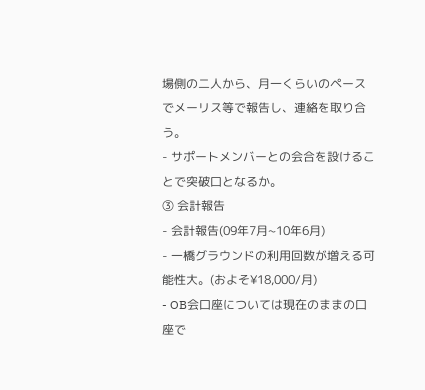場側の二人から、月一くらいのペースでメーリス等で報告し、連絡を取り合う。
- サポートメンバーとの会合を設けることで突破口となるか。
③ 会計報告
- 会計報告(09年7月~10年6月)
- 一橋グラウンドの利用回数が増える可能性大。(およそ¥18,000/月)
- OB会口座については現在のままの口座で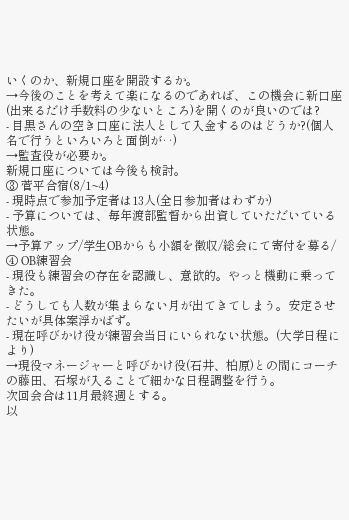いくのか、新規口座を開設するか。
→今後のことを考えて楽になるのであれば、この機会に新口座(出来るだけ手数料の少ないところ)を開くのが良いのでは?
- 目黒さんの空き口座に法人として入金するのはどうか?(個人名で行うといろいろと面倒が‥)
→監査役が必要か。
新規口座については今後も検討。
③ 菅平合宿(8/1~4)
- 現時点で参加予定者は13人(全日参加者はわずか)
- 予算については、毎年渡部監督から出資していただいている状態。
→予算アップ/学生OBからも小額を徴収/総会にて寄付を募る/
④ OB練習会
- 現役も練習会の存在を認識し、意欲的。やっと機動に乗ってきた。
- どうしても人数が集まらない月が出てきてしまう。安定させたいが具体案浮かばず。
- 現在呼びかけ役が練習会当日にいられない状態。(大学日程により)
→現役マネージャーと呼びかけ役(石井、柏原)との間にコーチの藤田、石塚が入ることで細かな日程調整を行う。
次回会合は11月最終週とする。
以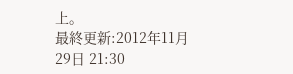上。
最終更新:2012年11月29日 21:30